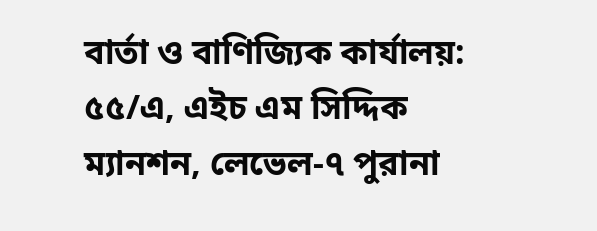বার্তা ও বাণিজ্যিক কার্যালয়:
৫৫/এ, এইচ এম সিদ্দিক ম্যানশন, লেভেল-৭ পুরানা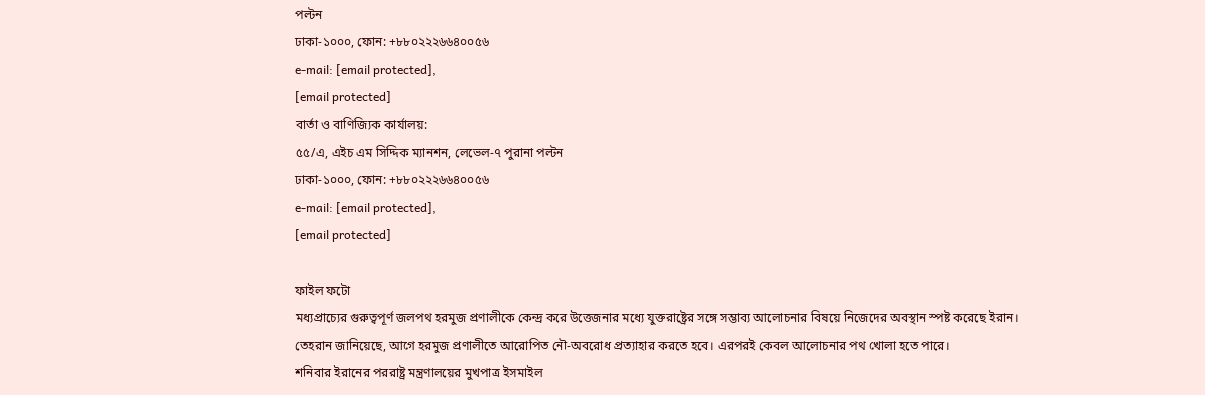পল্টন
ঢাকা-১০০০, ফোন: +৮৮০২২২৬৬৪০০৫৬
e-mail: [email protected],
[email protected]
বার্তা ও বাণিজ্যিক কার্যালয়:
৫৫/এ, এইচ এম সিদ্দিক ম্যানশন, লেভেল-৭ পুরানা পল্টন
ঢাকা-১০০০, ফোন: +৮৮০২২২৬৬৪০০৫৬
e-mail: [email protected],
[email protected]

ফাইল ফটো
মধ্যপ্রাচ্যের গুরুত্বপূর্ণ জলপথ হরমুজ প্রণালীকে কেন্দ্র করে উত্তেজনার মধ্যে যুক্তরাষ্ট্রের সঙ্গে সম্ভাব্য আলোচনার বিষয়ে নিজেদের অবস্থান স্পষ্ট করেছে ইরান।
তেহরান জানিয়েছে, আগে হরমুজ প্রণালীতে আরোপিত নৌ-অবরোধ প্রত্যাহার করতে হবে। এরপরই কেবল আলোচনার পথ খোলা হতে পারে।
শনিবার ইরানের পররাষ্ট্র মন্ত্রণালয়ের মুখপাত্র ইসমাইল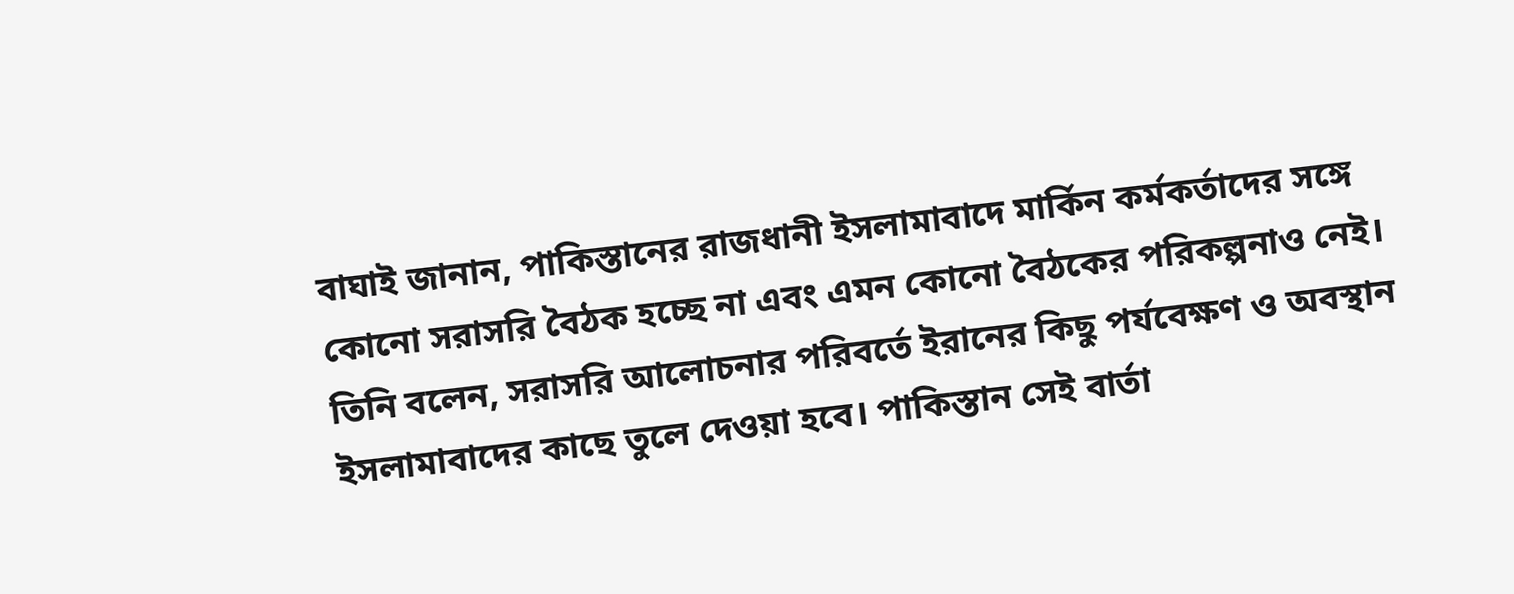বাঘাই জানান, পাকিস্তানের রাজধানী ইসলামাবাদে মার্কিন কর্মকর্তাদের সঙ্গে কোনো সরাসরি বৈঠক হচ্ছে না এবং এমন কোনো বৈঠকের পরিকল্পনাও নেই।
তিনি বলেন, সরাসরি আলোচনার পরিবর্তে ইরানের কিছু পর্যবেক্ষণ ও অবস্থান ইসলামাবাদের কাছে তুলে দেওয়া হবে। পাকিস্তান সেই বার্তা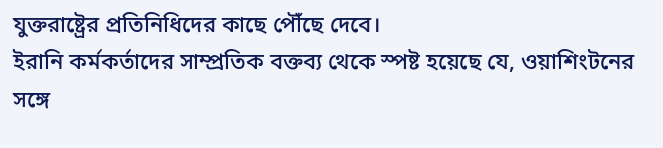যুক্তরাষ্ট্রের প্রতিনিধিদের কাছে পৌঁছে দেবে।
ইরানি কর্মকর্তাদের সাম্প্রতিক বক্তব্য থেকে স্পষ্ট হয়েছে যে, ওয়াশিংটনের সঙ্গে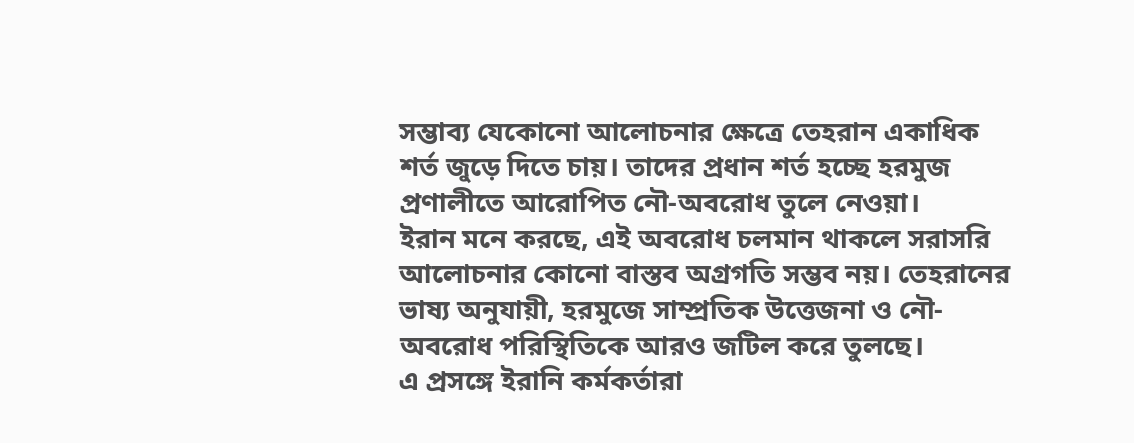সম্ভাব্য যেকোনো আলোচনার ক্ষেত্রে তেহরান একাধিক শর্ত জুড়ে দিতে চায়। তাদের প্রধান শর্ত হচ্ছে হরমুজ প্রণালীতে আরোপিত নৌ-অবরোধ তুলে নেওয়া।
ইরান মনে করছে, এই অবরোধ চলমান থাকলে সরাসরি আলোচনার কোনো বাস্তব অগ্রগতি সম্ভব নয়। তেহরানের ভাষ্য অনুযায়ী, হরমুজে সাম্প্রতিক উত্তেজনা ও নৌ-অবরোধ পরিস্থিতিকে আরও জটিল করে তুলছে।
এ প্রসঙ্গে ইরানি কর্মকর্তারা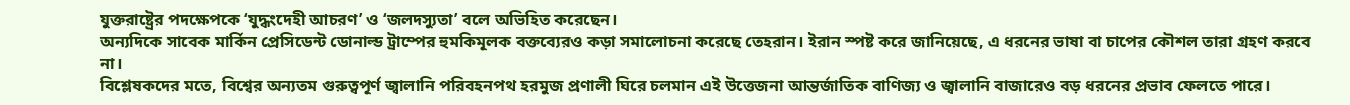যুক্তরাষ্ট্রের পদক্ষেপকে ‘যুদ্ধংদেহী আচরণ’ ও ‘জলদস্যুতা’ বলে অভিহিত করেছেন।
অন্যদিকে সাবেক মার্কিন প্রেসিডেন্ট ডোনাল্ড ট্রাম্পের হুমকিমূলক বক্তব্যেরও কড়া সমালোচনা করেছে তেহরান। ইরান স্পষ্ট করে জানিয়েছে, এ ধরনের ভাষা বা চাপের কৌশল তারা গ্রহণ করবে না।
বিশ্লেষকদের মতে, বিশ্বের অন্যতম গুরুত্বপূর্ণ জ্বালানি পরিবহনপথ হরমুজ প্রণালী ঘিরে চলমান এই উত্তেজনা আন্তর্জাতিক বাণিজ্য ও জ্বালানি বাজারেও বড় ধরনের প্রভাব ফেলতে পারে।